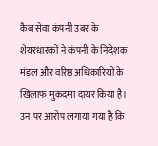कैब सेवा कंपनी उबर के शेयरधारकों ने कंपनी के निदेशक मंडल और वरिष्ठ अधिकारियों के खिलाफ मुकदमा दायर किया है। उन पर आरोप लगाया गया है कि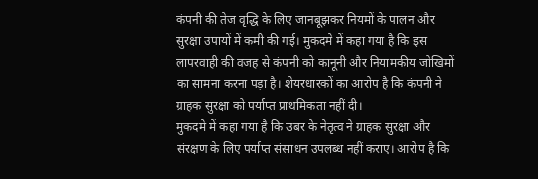कंपनी की तेज वृद्धि के लिए जानबूझकर नियमों के पालन और सुरक्षा उपायों में कमी की गई। मुकदमे में कहा गया है कि इस लापरवाही की वजह से कंपनी को कानूनी और नियामकीय जोखिमों का सामना करना पड़ा है। शेयरधारकों का आरोप है कि कंपनी ने ग्राहक सुरक्षा को पर्याप्त प्राथमिकता नहीं दी।
मुकदमे में कहा गया है कि उबर के नेतृत्व ने ग्राहक सुरक्षा और संरक्षण के लिए पर्याप्त संसाधन उपलब्ध नहीं कराए। आरोप है कि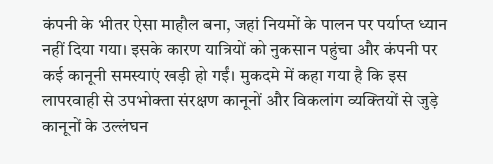कंपनी के भीतर ऐसा माहौल बना, जहां नियमों के पालन पर पर्याप्त ध्यान नहीं दिया गया। इसके कारण यात्रियों को नुकसान पहुंचा और कंपनी पर कई कानूनी समस्याएं खड़ी हो गईं। मुकदमे में कहा गया है कि इस लापरवाही से उपभोक्ता संरक्षण कानूनों और विकलांग व्यक्तियों से जुड़े कानूनों के उल्लंघन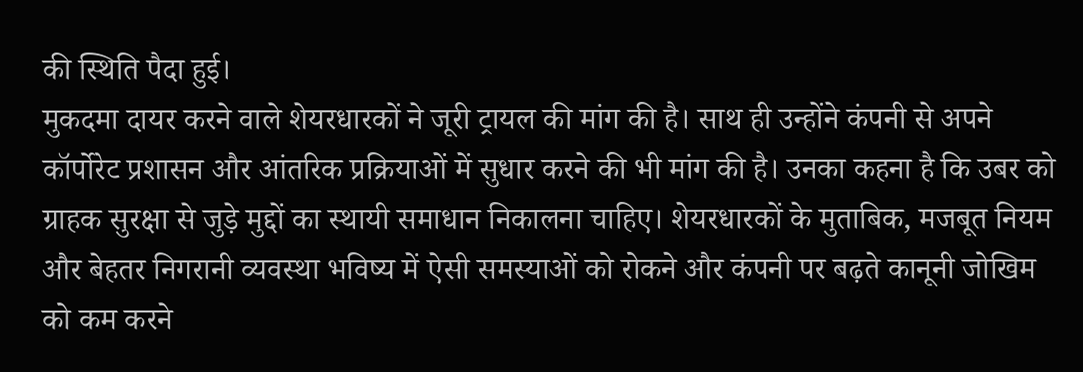की स्थिति पैदा हुई।
मुकदमा दायर करने वाले शेयरधारकों ने जूरी ट्रायल की मांग की है। साथ ही उन्होंने कंपनी से अपने कॉर्पोरेट प्रशासन और आंतरिक प्रक्रियाओं में सुधार करने की भी मांग की है। उनका कहना है कि उबर को ग्राहक सुरक्षा से जुड़े मुद्दों का स्थायी समाधान निकालना चाहिए। शेयरधारकों के मुताबिक, मजबूत नियम और बेहतर निगरानी व्यवस्था भविष्य में ऐसी समस्याओं को रोकने और कंपनी पर बढ़ते कानूनी जोखिम को कम करने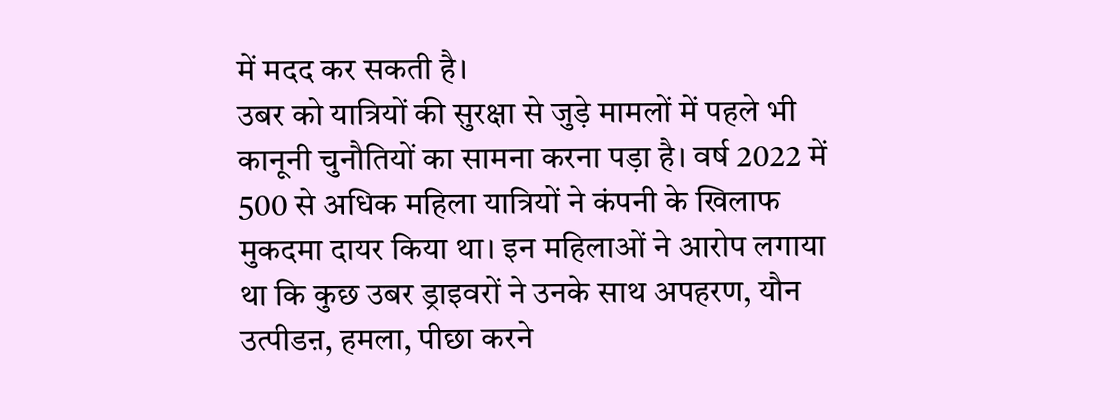में मदद कर सकती है।
उबर को यात्रियों की सुरक्षा से जुड़े मामलों में पहले भी कानूनी चुनौतियों का सामना करना पड़ा है। वर्ष 2022 में 500 से अधिक महिला यात्रियों ने कंपनी के खिलाफ मुकदमा दायर किया था। इन महिलाओं ने आरोप लगाया था कि कुछ उबर ड्राइवरों ने उनके साथ अपहरण, यौन उत्पीडऩ, हमला, पीछा करने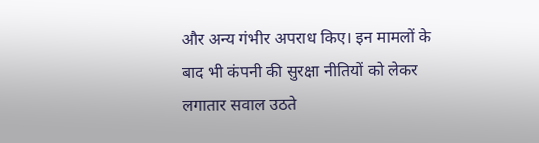और अन्य गंभीर अपराध किए। इन मामलों के बाद भी कंपनी की सुरक्षा नीतियों को लेकर लगातार सवाल उठते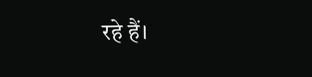रहे हैं।